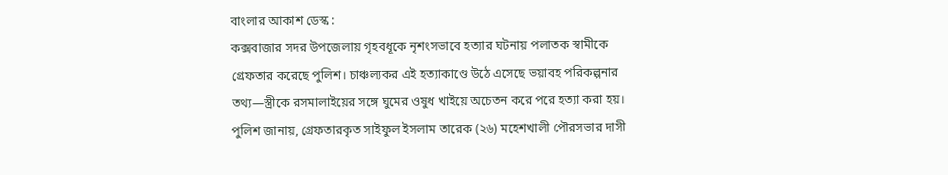বাংলার আকাশ ডেস্ক :
কক্সবাজার সদর উপজেলায় গৃহবধূকে নৃশংসভাবে হত্যার ঘটনায় পলাতক স্বামীকে গ্রেফতার করেছে পুলিশ। চাঞ্চল্যকর এই হত্যাকাণ্ডে উঠে এসেছে ভয়াবহ পরিকল্পনার তথ্য—স্ত্রীকে রসমালাইয়ের সঙ্গে ঘুমের ওষুধ খাইয়ে অচেতন করে পরে হত্যা করা হয়।
পুলিশ জানায়, গ্রেফতারকৃত সাইফুল ইসলাম তারেক (২৬) মহেশখালী পৌরসভার দাসী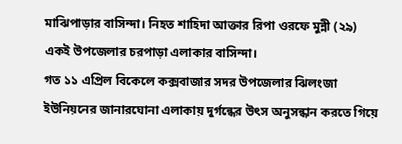মাঝিপাড়ার বাসিন্দা। নিহত শাহিদা আক্তার রিপা ওরফে মুন্নী (২৯) একই উপজেলার চরপাড়া এলাকার বাসিন্দা।
গত ১১ এপ্রিল বিকেলে কক্সবাজার সদর উপজেলার ঝিলংজা ইউনিয়নের জানারঘোনা এলাকায় দুর্গন্ধের উৎস অনুসন্ধান করতে গিয়ে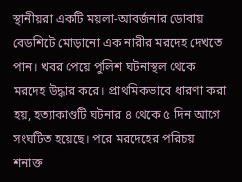স্থানীয়রা একটি ময়লা-আবর্জনার ডোবায় বেডশিটে মোড়ানো এক নারীর মরদেহ দেখতে পান। খবর পেয়ে পুলিশ ঘটনাস্থল থেকে মরদেহ উদ্ধার করে। প্রাথমিকভাবে ধারণা করা হয়, হত্যাকাণ্ডটি ঘটনার ৪ থেকে ৫ দিন আগে সংঘটিত হয়েছে। পরে মরদেহের পরিচয় শনাক্ত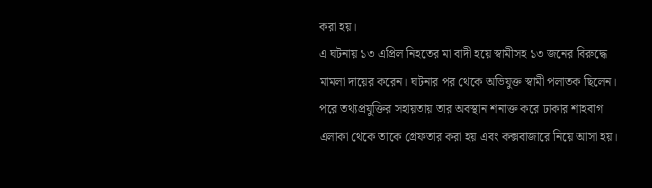করা হয়।
এ ঘটনায় ১৩ এপ্রিল নিহতের মা বাদী হয়ে স্বামীসহ ১৩ জনের বিরুদ্ধে মামলা দায়ের করেন। ঘটনার পর থেকে অভিযুক্ত স্বামী পলাতক ছিলেন। পরে তথ্যপ্রযুক্তির সহায়তায় তার অবস্থান শনাক্ত করে ঢাকার শাহবাগ এলাকা থেকে তাকে গ্রেফতার করা হয় এবং কক্সবাজারে নিয়ে আসা হয়।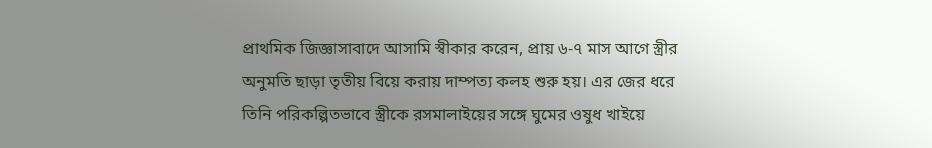প্রাথমিক জিজ্ঞাসাবাদে আসামি স্বীকার করেন, প্রায় ৬-৭ মাস আগে স্ত্রীর অনুমতি ছাড়া তৃতীয় বিয়ে করায় দাম্পত্য কলহ শুরু হয়। এর জের ধরে তিনি পরিকল্পিতভাবে স্ত্রীকে রসমালাইয়ের সঙ্গে ঘুমের ওষুধ খাইয়ে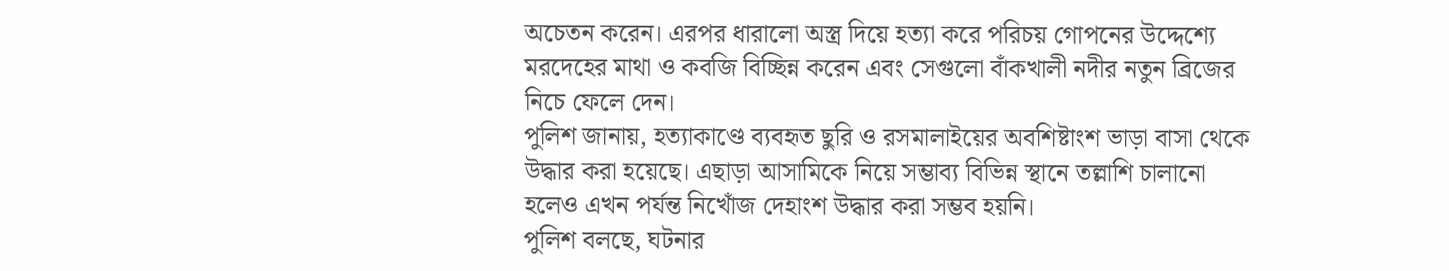অচেতন করেন। এরপর ধারালো অস্ত্র দিয়ে হত্যা করে পরিচয় গোপনের উদ্দেশ্যে মরদেহের মাথা ও কবজি বিচ্ছিন্ন করেন এবং সেগুলো বাঁকখালী নদীর নতুন ব্রিজের নিচে ফেলে দেন।
পুলিশ জানায়, হত্যাকাণ্ডে ব্যবহৃত ছুরি ও রসমালাইয়ের অবশিষ্টাংশ ভাড়া বাসা থেকে উদ্ধার করা হয়েছে। এছাড়া আসামিকে নিয়ে সম্ভাব্য বিভিন্ন স্থানে তল্লাশি চালানো হলেও এখন পর্যন্ত নিখোঁজ দেহাংশ উদ্ধার করা সম্ভব হয়নি।
পুলিশ বলছে, ঘটনার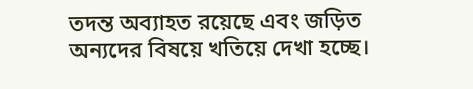তদন্ত অব্যাহত রয়েছে এবং জড়িত অন্যদের বিষয়ে খতিয়ে দেখা হচ্ছে।